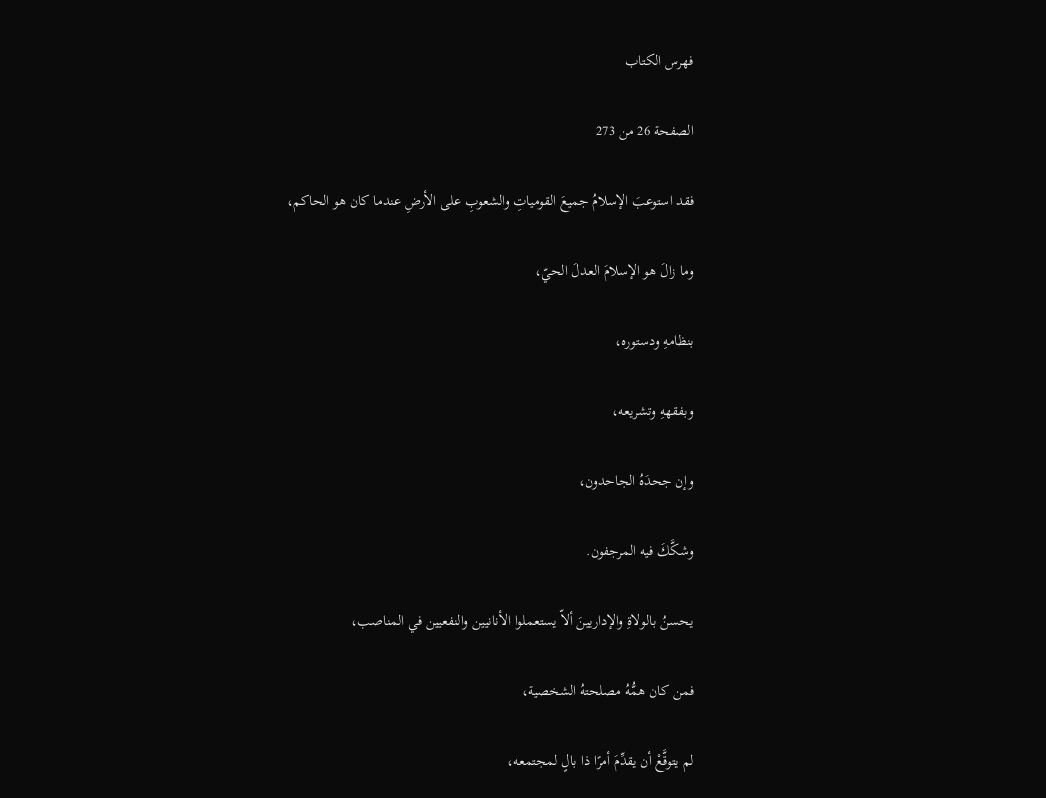فهرس الكتاب

الصفحة 26 من 273

فقد استوعبَ الإسلامُ جميعَ القومياتِ والشعوبِ على الأرضِ عندما كان هو الحاكم،

وما زالَ هو الإسلامَ العدلَ الحيّ،

بنظامهِ ودستوره،

وبفقههِ وتشريعه،

وإن جحدَهُ الجاحدون،

وشكَّكَ فيه المرجفون.

يحسنُ بالولاةِ والإداريينَ ألاّ يستعملوا الأنانيين والنفعيين في المناصب،

فمن كان همُّهُ مصلحتهُ الشخصية،

لم يتوقَّعْ أن يقدِّمَ أمرًا ذا بالٍ لمجتمعه،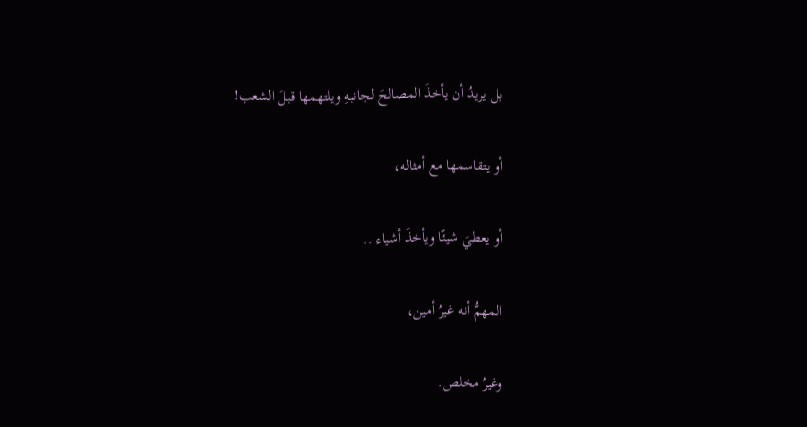بل يريدُ أن يأخذَ المصالحَ لجانبهِ ويلتهمها قبلَ الشعب!

أو يتقاسمها مع أمثاله،

أو يعطيَ شيئًا ويأخذَ أشياء ..

المهمُّ أنه غيرُ أمين،

وغيرُ مخلص.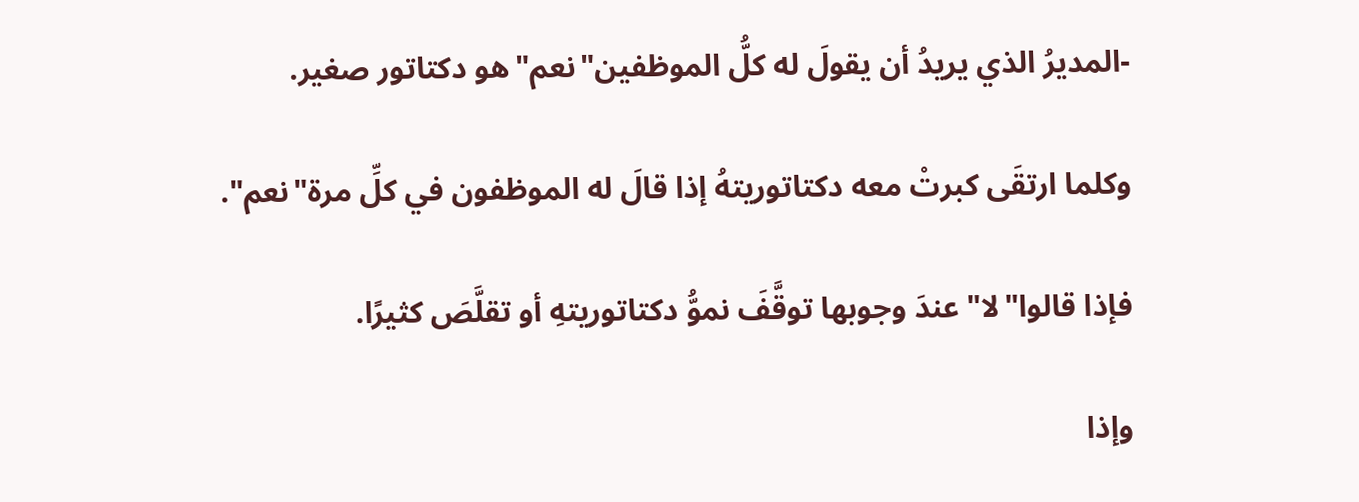-المديرُ الذي يريدُ أن يقولَ له كلُّ الموظفين"نعم"هو دكتاتور صغير.

وكلما ارتقَى كبرتْ معه دكتاتوريتهُ إذا قالَ له الموظفون في كلِّ مرة"نعم".

فإذا قالوا"لا"عندَ وجوبها توقَّفَ نموُّ دكتاتوريتهِ أو تقلَّصَ كثيرًا.

وإذا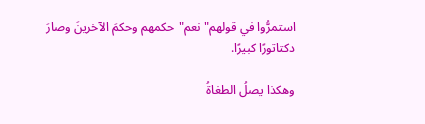استمرُّوا في قولهم"نعم"حكمهم وحكمَ الآخرينَ وصارَ دكتاتورًا كبيرًا.

وهكذا يصلُ الطغاةُ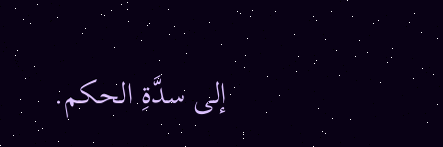إلى سدَّةِ الحكم.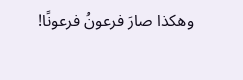وهكذا صارَ فرعونُ فرعونًا!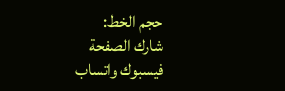حجم الخط:
شارك الصفحة
فيسبوك واتساب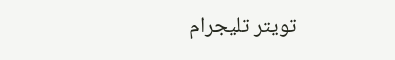تويتر تليجرام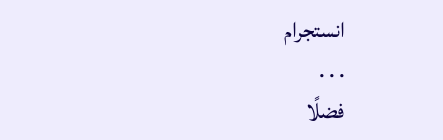انستجرام
. . .
فضلًا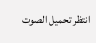انتظر تحميل الصوت